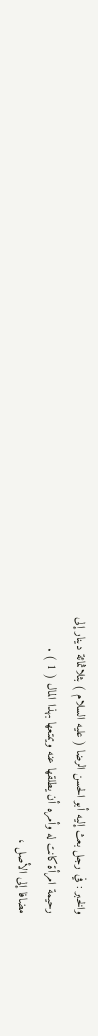والخبر : في رجل بعث إليه أبو الحسن الرضا ( عليه السلام ) بثلاثمائة دينار إلى
رحيمة امرأة كانت له وأمره أن يطلقها عنه ويمتعها بهذا المال ( 1 ) .
مضافا إلى الأصل ،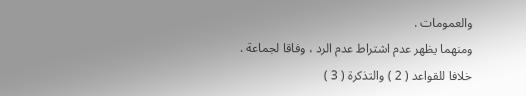والعمومات .
ومنهما يظهر عدم اشتراط عدم الرد ، وفاقا لجماعة .
خلافا للقواعد ( 2 ) والتذكرة ( 3 )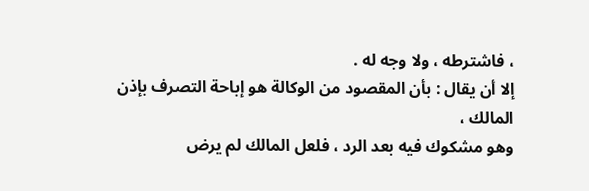، فاشترطه ، ولا وجه له .
إلا أن يقال : بأن المقصود من الوكالة هو إباحة التصرف بإذن المالك ،
وهو مشكوك فيه بعد الرد ، فلعل المالك لم يرض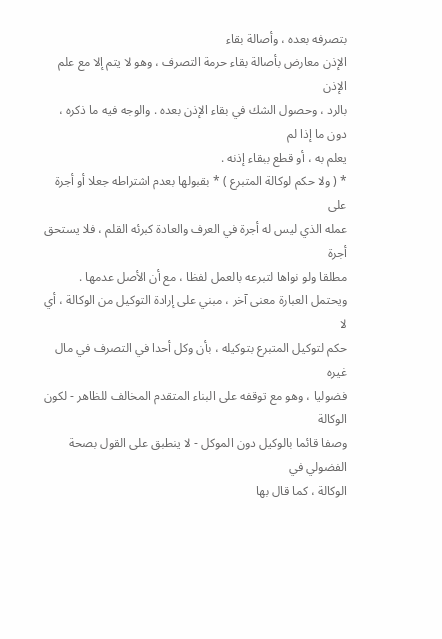بتصرفه بعده ، وأصالة بقاء
الإذن معارض بأصالة بقاء حرمة التصرف ، وهو لا يتم إلا مع علم الإذن
بالرد ، وحصول الشك في بقاء الإذن بعده . والوجه فيه ما ذكره ، دون ما إذا لم
يعلم به ، أو قطع ببقاء إذنه .
* ( ولا حكم لوكالة المتبرع ) * بقبولها بعدم اشتراطه جعلا أو أجرة على
عمله الذي ليس له أجرة في العرف والعادة كبرئه القلم ، فلا يستحق أجرة
مطلقا ولو نواها لتبرعه بالعمل لفظا ، مع أن الأصل عدمها .
ويحتمل العبارة معنى آخر ، مبني على إرادة التوكيل من الوكالة ، أي لا
حكم لتوكيل المتبرع بتوكيله ، بأن وكل أحدا في التصرف في مال غيره
فضوليا ، وهو مع توقفه على البناء المتقدم المخالف للظاهر - لكون الوكالة
وصفا قائما بالوكيل دون الموكل - لا ينطبق على القول بصحة الفضولي في
الوكالة ، كما قال بها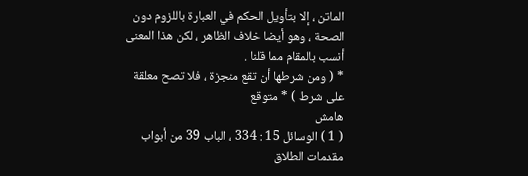الماتن ، إلا بتأويل الحكم في العبارة باللزوم دون
الصحة ، وهو أيضا خلاف الظاهر ، لكن هذا المعنى أنسب بالمقام مما قلنا .
* ( ومن شرطها أن تقع منجزة ، فلا تصح معلقة على شرط ) * متوقع
هامش
( 1 ) الوسائل 15 : 334 ، الباب 39 من أبواب مقدمات الطلاق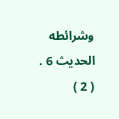وشرائطه الحديث 6 .
( 2 )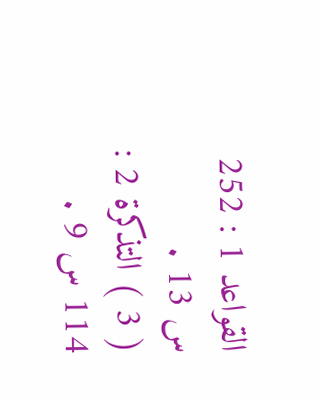القواعد 1 : 252 س 13 .
( 3 ) التذكرة 2 : 114 س 9 .